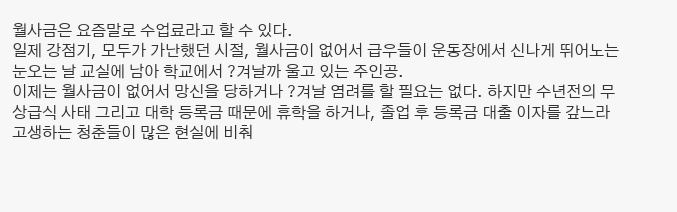월사금은 요즘말로 수업료라고 할 수 있다.
일제 강점기, 모두가 가난했던 시절, 월사금이 없어서 급우들이 운동장에서 신나게 뛰어노는 눈오는 날 교실에 남아 학교에서 ?겨날까 울고 있는 주인공.
이제는 월사금이 없어서 망신을 당하거나 ?겨날 염려를 할 필요는 없다. 하지만 수년전의 무상급식 사태 그리고 대학 등록금 때문에 휴학을 하거나, 졸업 후 등록금 대출 이자를 갚느라 고생하는 청춘들이 많은 현실에 비춰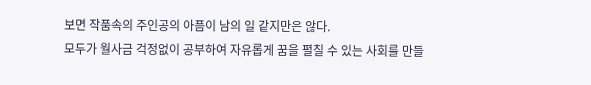보면 작품속의 주인공의 아픔이 남의 일 같지만은 않다.
모두가 월사금 걱정없이 공부하여 자유롭게 꿈을 펼칠 수 있는 사회를 만들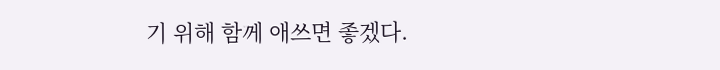기 위해 함께 애쓰면 좋겠다.